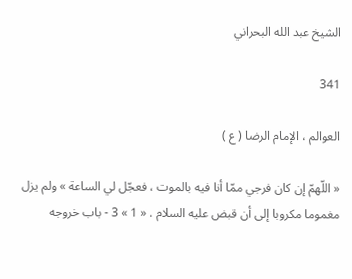الشيخ عبد الله البحراني

341

العوالم ، الإمام الرضا ( ع )

« اللّهمّ إن كان فرجي ممّا أنا فيه بالموت ، فعجّل لي الساعة » ولم يزل مغموما مكروبا إلى أن قبض عليه السلام . « 1 » 3 - باب خروجه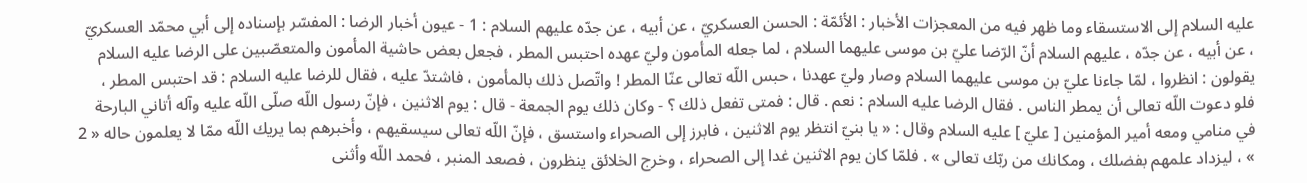عليه السلام إلى الاستسقاء وما ظهر فيه من المعجزات الأخبار : الأئمّة : الحسن العسكريّ ، عن أبيه ، عن جدّه عليهم السلام : 1 - عيون أخبار الرضا : المفسّر بإسناده إلى أبي محمّد العسكريّ ، عن أبيه ، عن جدّه ، عليهم السلام أنّ الرّضا عليّ بن موسى عليهما السلام ، لما جعله المأمون وليّ عهده احتبس المطر ، فجعل بعض حاشية المأمون والمتعصّبين على الرضا عليه السلام يقولون : انظروا ، لمّا جاءنا عليّ بن موسى عليهما السلام وصار وليّ عهدنا ، حبس اللّه تعالى عنّا المطر ! واتّصل ذلك بالمأمون ، فاشتدّ عليه ، فقال للرضا عليه السلام : قد احتبس المطر ، فلو دعوت اللّه تعالى أن يمطر الناس . فقال الرضا عليه السلام : نعم . قال : فمتى تفعل ذلك ؟ - وكان ذلك يوم الجمعة - قال : يوم الاثنين ، فإنّ رسول اللّه صلّى اللّه عليه وآله أتاني البارحة في منامي ومعه أمير المؤمنين [ عليّ ] عليه السلام وقال : « يا بنيّ انتظر يوم الاثنين ، فابرز إلى الصحراء واستسق ، فإنّ اللّه تعالى سيسقيهم ، وأخبرهم بما يريك اللّه ممّا لا يعلمون حاله « 2 » ، ليزداد علمهم بفضلك ، ومكانك من ربّك تعالى » . فلمّا كان يوم الاثنين غدا إلى الصحراء ، وخرج الخلائق ينظرون ، فصعد المنبر ، فحمد اللّه وأثنى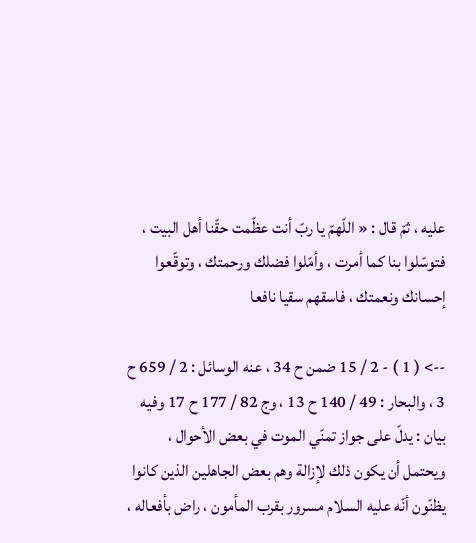عليه ، ثمّ قال : « اللّهمّ يا ربّ أنت عظّمت حقّنا أهل البيت ، فتوسّلوا بنا كما أمرت ، وأمّلوا فضلك ورحمتك ، وتوقّعوا إحسانك ونعمتك ، فاسقهم سقيا نافعا

--> ( 1 ) - 2 / 15 ضمن ح 34 ، عنه الوسائل : 2 / 659 ح 3 ، والبحار : 49 / 140 ح 13 ، وج 82 / 177 ح 17 وفيه بيان : يدلّ على جواز تمنّي الموت في بعض الأحوال ، ويحتمل أن يكون ذلك لإزالة وهم بعض الجاهلين الذين كانوا يظنّون أنّه عليه السلام مسرور بقرب المأمون ، راض بأفعاله ،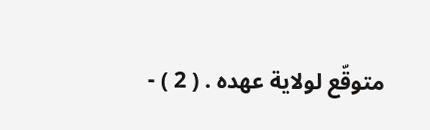متوقّع لولاية عهده . ( 2 ) -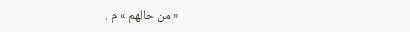« من حالهم » م .